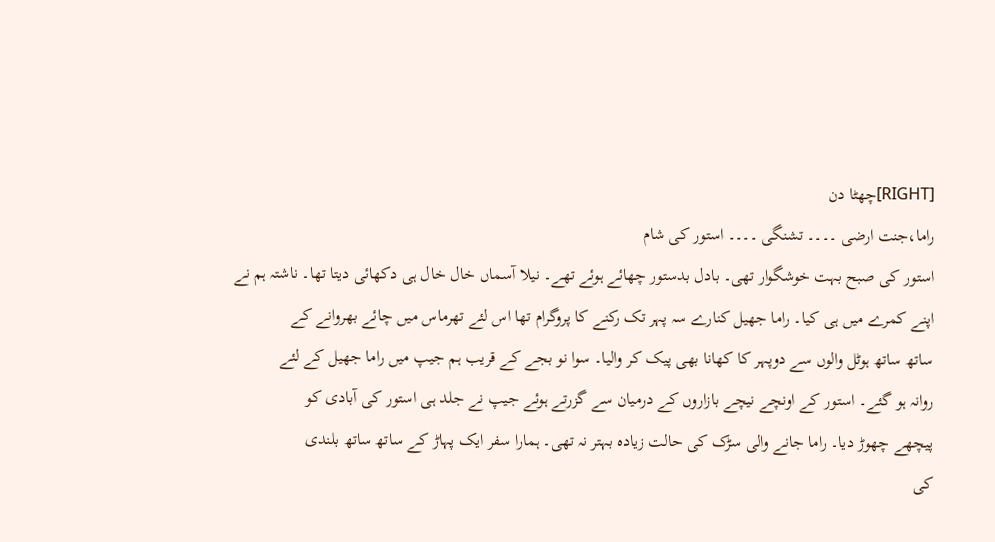[RIGHT]چھٹا دن
راما،جنت ارضی ۔۔۔۔ تشنگی ۔۔۔۔ استور کی شام
استور کی صبح بہت خوشگوار تھی۔ بادل بدستور چھائے ہوئے تھے۔ نیلا آسماں خال خال ہی دکھائی دیتا تھا۔ ناشتہ ہم نے
اپنے کمرے میں ہی کیا۔ راما جھیل کنارے سہ پہر تک رکنے کا پروگرام تھا اس لئے تھرماس میں چائے بھروانے کے
ساتھ ساتھ ہوٹل والوں سے دوپہر کا کھانا بھی پیک کر والیا۔ سوا نو بجے کے قریب ہم جیپ میں راما جھیل کے لئے
روانہ ہو گئے۔ استور کے اونچے نیچے بازاروں کے درمیان سے گزرتے ہوئے جیپ نے جلد ہی استور کی آبادی کو
پیچھے چھوڑ دیا۔ راما جانے والی سڑک کی حالت زیادہ بہتر نہ تھی۔ ہمارا سفر ایک پہاڑ کے ساتھ ساتھ بلندی
کی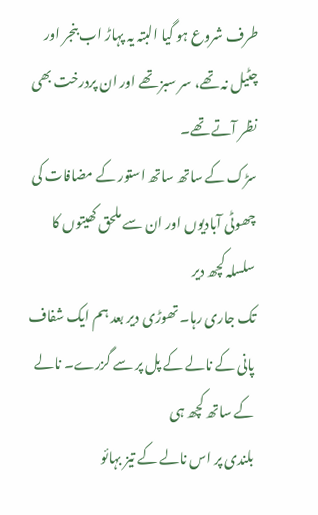طرف شروع ہو گیا البتہ یہ پہاڑ اب بنجر اور چٹیل نہ تھے، سر سبز تھے اور ان پردرخت بھی نظر آتے تھے۔
سڑک کے ساتھ ساتھ استور کے مضافات کی چھوٹی آبادیوں اور ان سے ملحق کھیتوں کا سلسلہ کچھ دیر
تک جاری رہا۔ تھوڑی دیر بعد ہم ایک شفاف پانی کے نالے کے پل پر سے گزرے۔ نالے کے ساتھ کچھ ہی
بلندی پر اس نالے کے تیز بہائو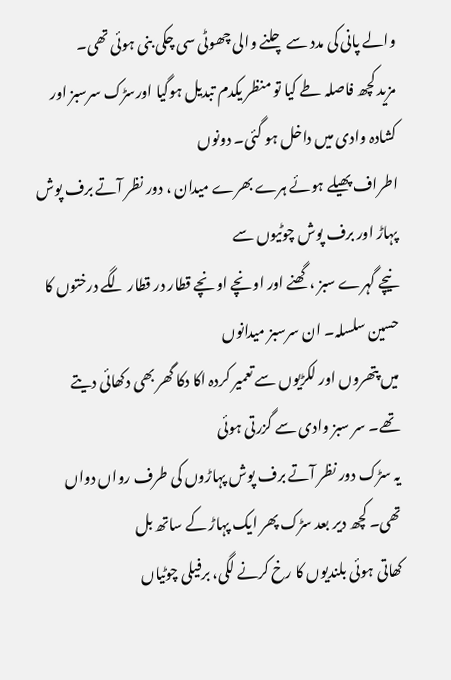والے پانی کی مدد سے چلنے والی چھوٹی سی چکی بنی ہوئی تھی۔
مزید کچھ فاصلہ طے کیا تو منظر یکدم تبدیل ہوگیا اورسڑک سرسبز اور کشادہ وادی میں داخل ہو گئی۔ دونوں
اطراف پھیلے ہوئے ہرے بھرے میدان ، دور نظر آتے برف پوش پہاڑ اور برف پوش چوٹیوں سے
نیچے گہرے سبز ،گھنے اور اونچے اونچے قطار در قطار لگے درختوں کا حسین سلسلہ۔ ان سرسبز میدانوں
میں پتھروں اور لکڑیوں سے تعمیر کردہ اکا دکا گھر بھی دکھائی دیتے تھے۔ سر سبز وادی سے گزرتی ہوئی
یہ سڑک دور نظر آتے برف پوش پہاڑوں کی طرف رواں دواں تھی۔ کچھ دیر بعد سڑک پھر ایک پہاڑ کے ساتھ بل
کھاتی ہوئی بلندیوں کا رخ کرنے لگی، برفیلی چوٹیاں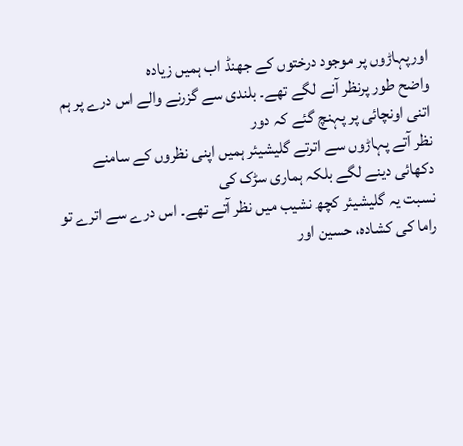اورپہاڑوں پر موجود درختوں کے جھنڈ اب ہمیں زیادہ
واضح طور پرنظر آنے لگے تھے۔ بلندی سے گزرنے والے اس درے پر ہم اتنی اونچائی پر پہنچ گئے کہ دور
نظر آتے پہاڑوں سے اترتے گلیشیئر ہمیں اپنی نظروں کے سامنے دکھائی دینے لگے بلکہ ہماری سڑک کی
نسبت یہ گلیشیئر کچھ نشیب میں نظر آتے تھے۔ اس درے سے اترے تو راما کی کشادہ، حسین اور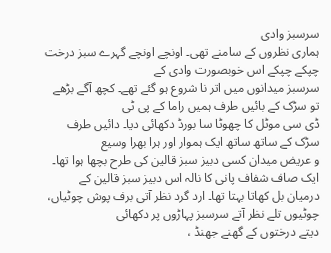سرسبز وادی
ہماری نظروں کے سامنے تھی۔ اونچے اونچے گہرے سبز درخت چپکے چپکے اس خوبصورت وادی کے
سرسبز میدانوں میں اتر نا شروع ہو گئے تھے۔ کچھ آگے بڑھے تو سڑک کے بائیں طرف ہمیں راما کے پی ٹی
ڈی سی موٹل کا چھوٹا سا بورڈ دکھائی دیا۔ دائیں طرف سڑک کے ساتھ ساتھ ایک ہموار اور ہرا بھرا وسیع
و عریض میدان کسی دبیز سبز قالین کی طرح بچھا ہوا تھا۔ ایک صاف شفاف پانی کا نالہ اس دبیز سبز قالین کے
درمیان بل کھاتا بہتا تھا۔ ارد گرد نظر آتی برف پوش چوٹیاں، چوٹیوں تلے نظر آتے سرسبز پہاڑوں پر دکھائی
دیتے درختوں کے گھنے جھنڈ ،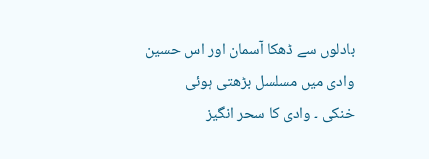بادلوں سے ڈھکا آسمان اور اس حسین وادی میں مسلسل بڑھتی ہوئی
خنکی ۔ وادی کا سحر انگیز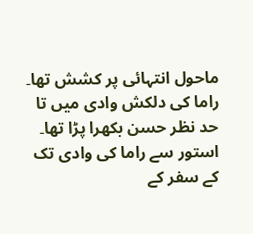ماحول انتہائی پر کشش تھا۔ راما کی دلکش وادی میں تا حد نظر حسن بکھرا پڑا تھا۔
استور سے راما کی وادی تک کے سفر کے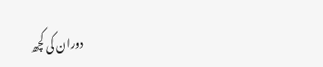دوران کی کچھ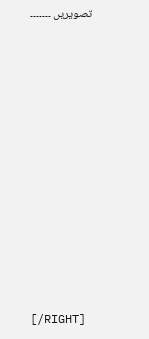تصویریں ۔۔۔۔۔۔۔












[/RIGHT]